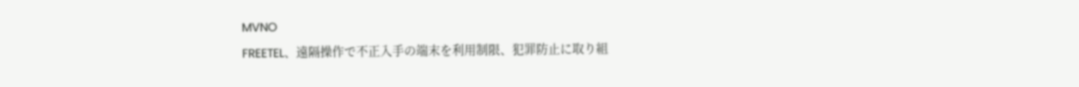MVNO
FREETEL、遠隔操作で不正入手の端末を利用制限、犯罪防止に取り組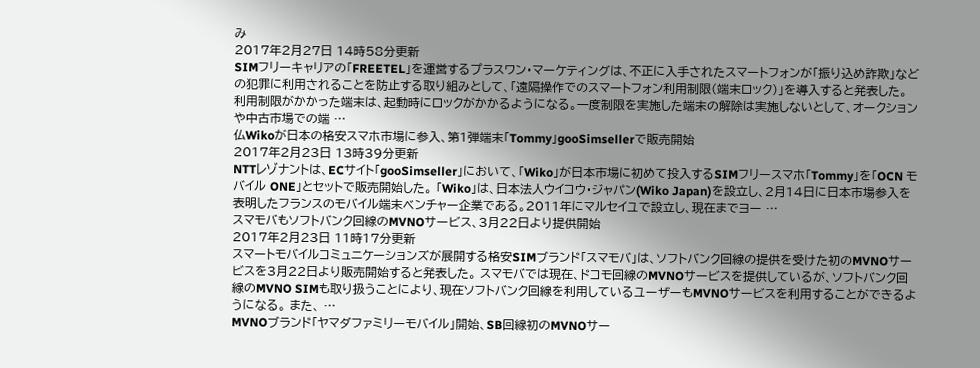み
2017年2月27日 14時58分更新
SIMフリーキャリアの「FREETEL」を運営するプラスワン・マーケティングは、不正に入手されたスマートフォンが「振り込め詐欺」などの犯罪に利用されることを防止する取り組みとして、「遠隔操作でのスマートフォン利用制限(端末ロック)」を導入すると発表した。 利用制限がかかった端末は、起動時にロックがかかるようになる。一度制限を実施した端末の解除は実施しないとして、オークションや中古市場での端 …
仏Wikoが日本の格安スマホ市場に参入、第1弾端末「Tommy」gooSimsellerで販売開始
2017年2月23日 13時39分更新
NTTレゾナントは、ECサイト「gooSimseller」において、「Wiko」が日本市場に初めて投入するSIMフリースマホ「Tommy」を「OCN モバイル ONE」とセットで販売開始した。 「Wiko」は、日本法人ウイコウ・ジャパン(Wiko Japan)を設立し、2月14日に日本市場参入を表明したフランスのモバイル端末ベンチャー企業である。2011年にマルセイユで設立し、現在までヨー …
スマモバもソフトバンク回線のMVNOサービス、3月22日より提供開始
2017年2月23日 11時17分更新
スマートモバイルコミュニケーションズが展開する格安SIMブランド「スマモバ」は、ソフトバンク回線の提供を受けた初のMVNOサービスを3月22日より販売開始すると発表した。 スマモバでは現在、ドコモ回線のMVNOサービスを提供しているが、ソフトバンク回線のMVNO SIMも取り扱うことにより、現在ソフトバンク回線を利用しているユーザーもMVNOサービスを利用することができるようになる。 また、 …
MVNOブランド「ヤマダファミリーモバイル」開始、SB回線初のMVNOサー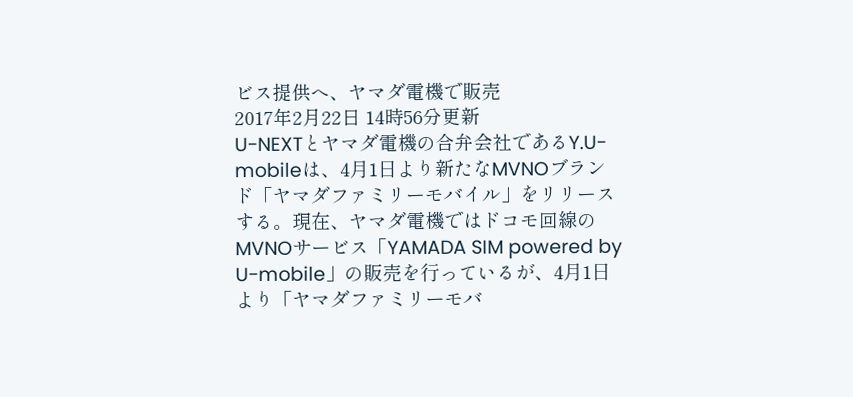ビス提供へ、ヤマダ電機で販売
2017年2月22日 14時56分更新
U-NEXTとヤマダ電機の合弁会社であるY.U-mobileは、4⽉1⽇より新たなMVNOブランド「ヤマダファミリーモバイル」をリリースする。現在、ヤマダ電機ではドコモ回線のMVNOサービス「YAMADA SIM powered by U-mobile」の販売を⾏っているが、4⽉1⽇より「ヤマダファミリーモバ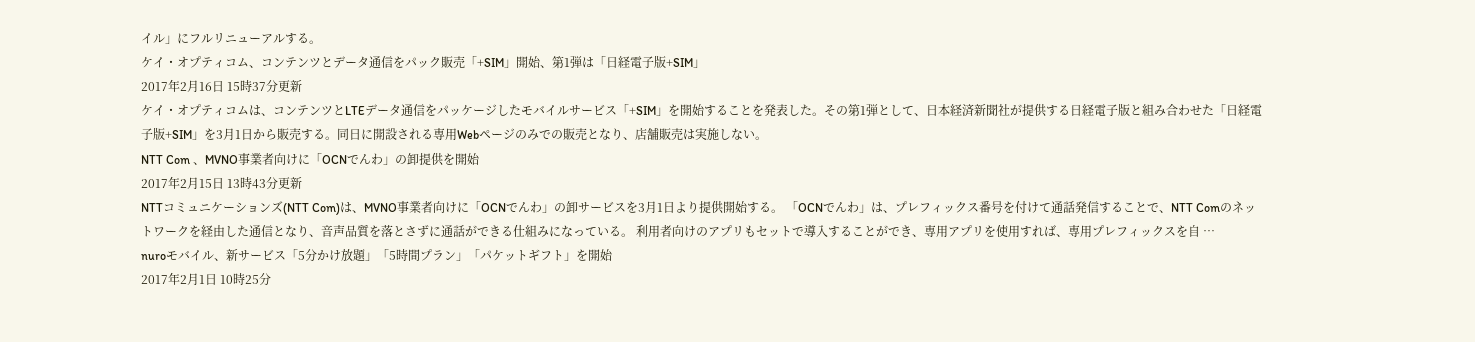イル」にフルリニューアルする。
ケイ・オプティコム、コンテンツとデータ通信をパック販売「+SIM」開始、第1弾は「日経電子版+SIM」
2017年2月16日 15時37分更新
ケイ・オプティコムは、コンテンツとLTEデータ通信をパッケージしたモバイルサービス「+SIM」を開始することを発表した。その第1弾として、日本経済新聞社が提供する日経電子版と組み合わせた「日経電子版+SIM」を3月1日から販売する。同日に開設される専用Webページのみでの販売となり、店舗販売は実施しない。
NTT Com 、MVNO事業者向けに「OCNでんわ」の卸提供を開始
2017年2月15日 13時43分更新
NTTコミュニケーションズ(NTT Com)は、MVNO事業者向けに「OCNでんわ」の卸サービスを3月1日より提供開始する。 「OCNでんわ」は、プレフィックス番号を付けて通話発信することで、NTT Comのネットワークを経由した通信となり、音声品質を落とさずに通話ができる仕組みになっている。 利用者向けのアプリもセットで導入することができ、専用アプリを使用すれば、専用プレフィックスを自 …
nuroモバイル、新サービス「5分かけ放題」「5時間プラン」「パケットギフト」を開始
2017年2月1日 10時25分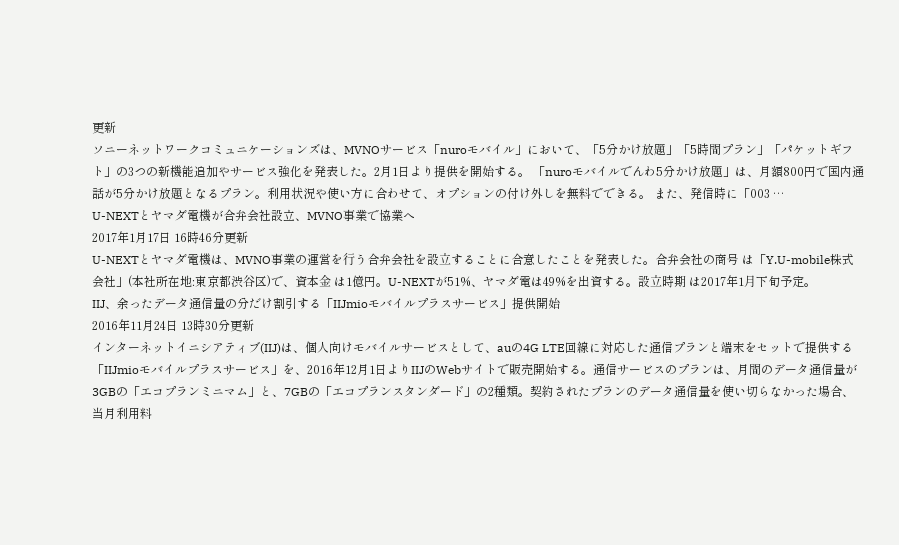更新
ソニーネットワークコミュニケーションズは、MVNOサービス「nuroモバイル」において、「5分かけ放題」「5時間プラン」「パケットギフト」の3つの新機能追加やサービス強化を発表した。2月1日より提供を開始する。 「nuroモバイルでんわ5分かけ放題」は、月額800円で国内通話が5分かけ放題となるプラン。利用状況や使い方に合わせて、オプションの付け外しを無料でできる。 また、発信時に「003 …
U-NEXTとヤマダ電機が合弁会社設立、MVNO事業で協業へ
2017年1月17日 16時46分更新
U-NEXTとヤマダ電機は、MVNO事業の運営を⾏う合弁会社を設⽴することに合意したことを発表した。合弁会社の商号 は「Y.U-mobile株式会社」(本社所在地:東京都渋⾕区)で、資本⾦ は1億円。U-NEXTが51%、ヤマダ電は49%を出資する。設⽴時期 は2017年1⽉下旬予定。
IIJ、余ったデータ通信量の分だけ割引する「IIJmioモバイルプラスサービス」提供開始
2016年11月24日 13時30分更新
インターネットイニシアティブ(IIJ)は、個人向けモバイルサービスとして、auの4G LTE回線に対応した通信プランと端末をセットで提供する「IIJmioモバイルプラスサービス」を、2016年12月1日よりIIJのWebサイトで販売開始する。通信サービスのプランは、月間のデータ通信量が3GBの「エコプランミニマム」と、7GBの「エコプランスタンダード」の2種類。契約されたプランのデータ通信量を使い切らなかった場合、当月利用料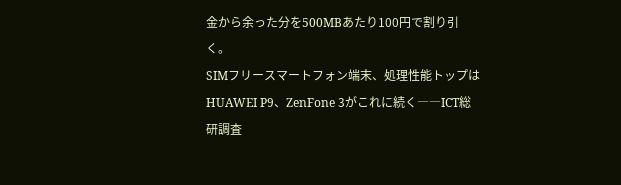金から余った分を500MBあたり100円で割り引く。
SIMフリースマートフォン端末、処理性能トップはHUAWEI P9、ZenFone 3がこれに続く――ICT総研調査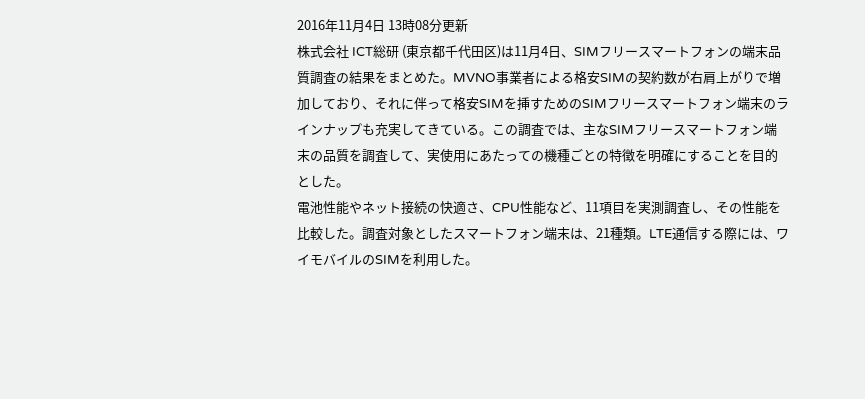2016年11月4日 13時08分更新
株式会社 ICT総研 (東京都千代田区)は11月4日、SIMフリースマートフォンの端末品質調査の結果をまとめた。MVNO事業者による格安SIMの契約数が右肩上がりで増加しており、それに伴って格安SIMを挿すためのSIMフリースマートフォン端末のラインナップも充実してきている。この調査では、主なSIMフリースマートフォン端末の品質を調査して、実使用にあたっての機種ごとの特徴を明確にすることを目的とした。
電池性能やネット接続の快適さ、CPU性能など、11項目を実測調査し、その性能を比較した。調査対象としたスマートフォン端末は、21種類。LTE通信する際には、ワイモバイルのSIMを利用した。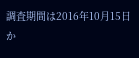調査期間は2016年10月15日か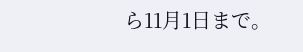ら11月1日まで。